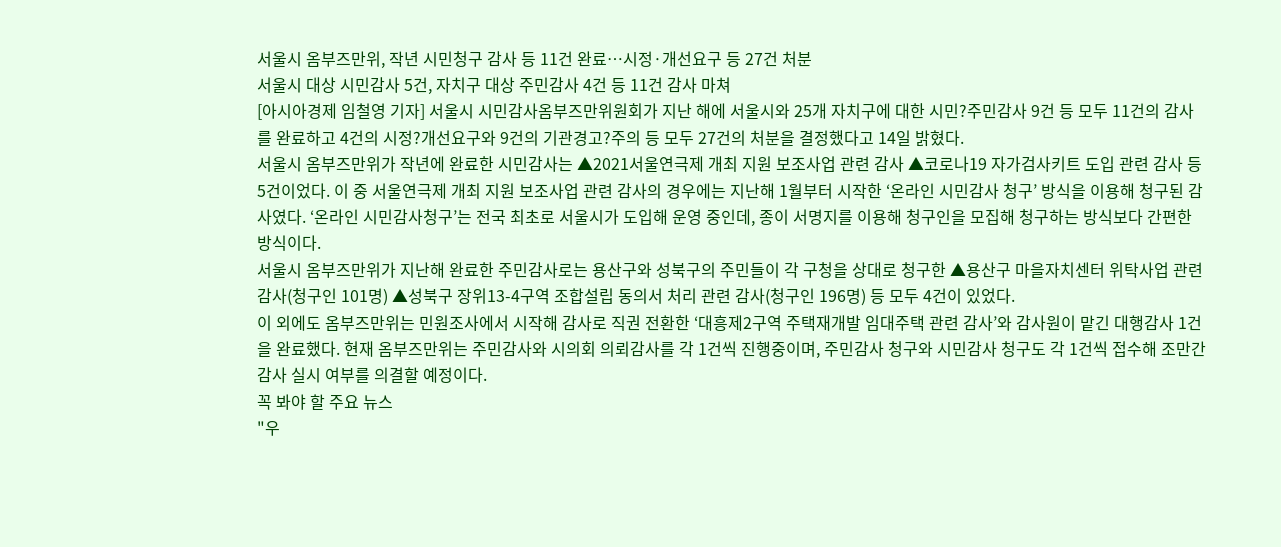서울시 옴부즈만위, 작년 시민청구 감사 등 11건 완료…시정·개선요구 등 27건 처분
서울시 대상 시민감사 5건, 자치구 대상 주민감사 4건 등 11건 감사 마쳐
[아시아경제 임철영 기자] 서울시 시민감사옴부즈만위원회가 지난 해에 서울시와 25개 자치구에 대한 시민?주민감사 9건 등 모두 11건의 감사를 완료하고 4건의 시정?개선요구와 9건의 기관경고?주의 등 모두 27건의 처분을 결정했다고 14일 밝혔다.
서울시 옴부즈만위가 작년에 완료한 시민감사는 ▲2021서울연극제 개최 지원 보조사업 관련 감사 ▲코로나19 자가검사키트 도입 관련 감사 등 5건이었다. 이 중 서울연극제 개최 지원 보조사업 관련 감사의 경우에는 지난해 1월부터 시작한 ‘온라인 시민감사 청구’ 방식을 이용해 청구된 감사였다. ‘온라인 시민감사청구’는 전국 최초로 서울시가 도입해 운영 중인데, 종이 서명지를 이용해 청구인을 모집해 청구하는 방식보다 간편한 방식이다.
서울시 옴부즈만위가 지난해 완료한 주민감사로는 용산구와 성북구의 주민들이 각 구청을 상대로 청구한 ▲용산구 마을자치센터 위탁사업 관련 감사(청구인 101명) ▲성북구 장위13-4구역 조합설립 동의서 처리 관련 감사(청구인 196명) 등 모두 4건이 있었다.
이 외에도 옴부즈만위는 민원조사에서 시작해 감사로 직권 전환한 ‘대흥제2구역 주택재개발 임대주택 관련 감사’와 감사원이 맡긴 대행감사 1건을 완료했다. 현재 옴부즈만위는 주민감사와 시의회 의뢰감사를 각 1건씩 진행중이며, 주민감사 청구와 시민감사 청구도 각 1건씩 접수해 조만간 감사 실시 여부를 의결할 예정이다.
꼭 봐야 할 주요 뉴스
"우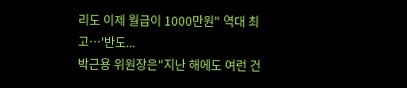리도 이제 월급이 1000만원" 역대 최고…'반도...
박근용 위원장은"지난 해에도 여런 건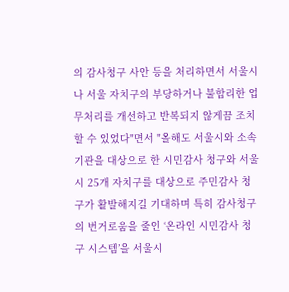의 감사청구 사안 등을 처리하면서 서울시나 서울 자치구의 부당하거나 불합리한 업무처리를 개선하고 반복되지 않게끔 조치할 수 있었다"면서 "올해도 서울시와 소속기관을 대상으로 한 시민감사 청구와 서울시 25개 자치구를 대상으로 주민감사 청구가 활발해지길 기대하며 특히 감사청구의 번거로움을 줄인 ‘온라인 시민감사 청구 시스템’을 서울시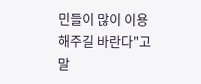민들이 많이 이용해주길 바란다"고 말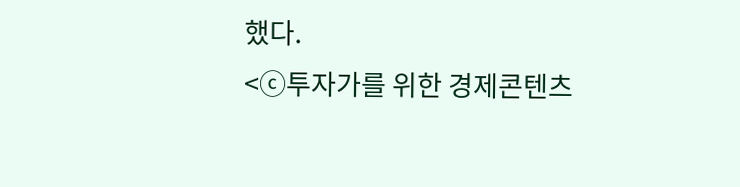했다.
<ⓒ투자가를 위한 경제콘텐츠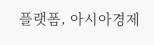플랫폼, 아시아경제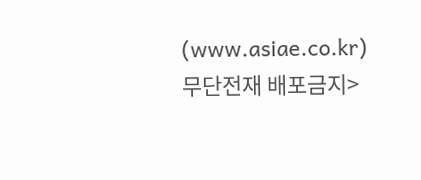(www.asiae.co.kr) 무단전재 배포금지>